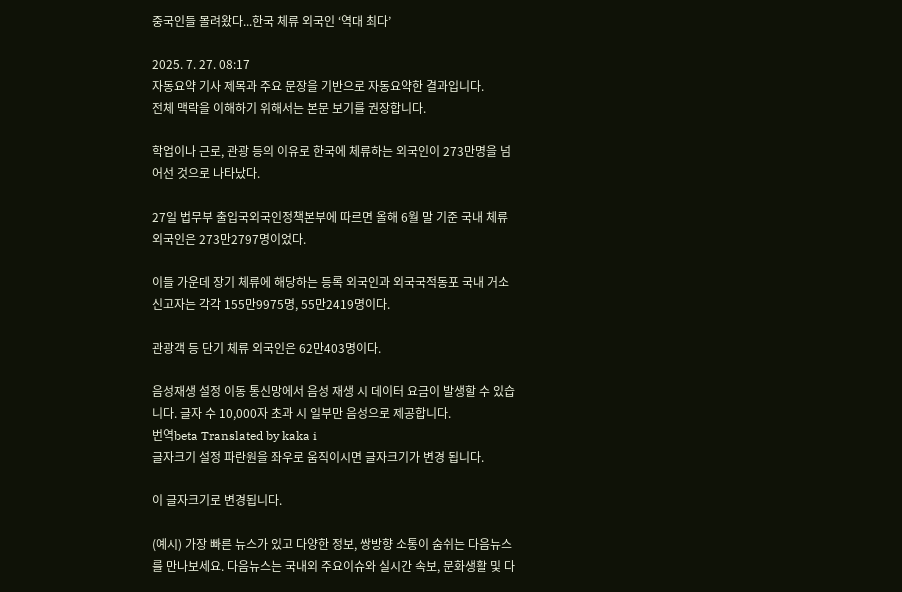중국인들 몰려왔다...한국 체류 외국인 ‘역대 최다’

2025. 7. 27. 08:17
자동요약 기사 제목과 주요 문장을 기반으로 자동요약한 결과입니다.
전체 맥락을 이해하기 위해서는 본문 보기를 권장합니다.

학업이나 근로, 관광 등의 이유로 한국에 체류하는 외국인이 273만명을 넘어선 것으로 나타났다.

27일 법무부 출입국외국인정책본부에 따르면 올해 6월 말 기준 국내 체류 외국인은 273만2797명이었다.

이들 가운데 장기 체류에 해당하는 등록 외국인과 외국국적동포 국내 거소 신고자는 각각 155만9975명, 55만2419명이다.

관광객 등 단기 체류 외국인은 62만403명이다.

음성재생 설정 이동 통신망에서 음성 재생 시 데이터 요금이 발생할 수 있습니다. 글자 수 10,000자 초과 시 일부만 음성으로 제공합니다.
번역beta Translated by kaka i
글자크기 설정 파란원을 좌우로 움직이시면 글자크기가 변경 됩니다.

이 글자크기로 변경됩니다.

(예시) 가장 빠른 뉴스가 있고 다양한 정보, 쌍방향 소통이 숨쉬는 다음뉴스를 만나보세요. 다음뉴스는 국내외 주요이슈와 실시간 속보, 문화생활 및 다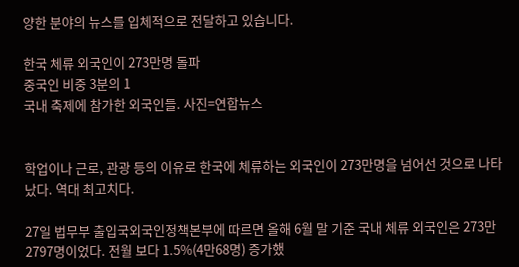양한 분야의 뉴스를 입체적으로 전달하고 있습니다.

한국 체류 외국인이 273만명 돌파
중국인 비중 3분의 1
국내 축제에 참가한 외국인들. 사진=연합뉴스


학업이나 근로, 관광 등의 이유로 한국에 체류하는 외국인이 273만명을 넘어선 것으로 나타났다. 역대 최고치다.

27일 법무부 출입국외국인정책본부에 따르면 올해 6월 말 기준 국내 체류 외국인은 273만2797명이었다. 전월 보다 1.5%(4만68명) 증가했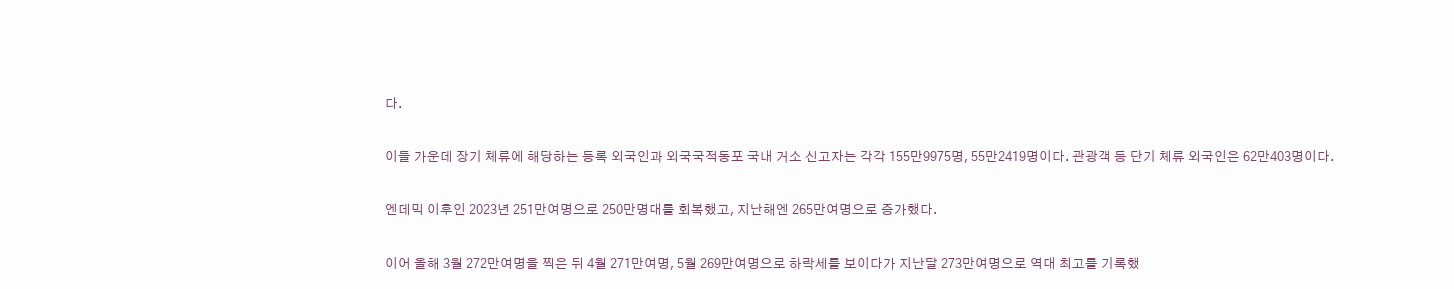다.

이들 가운데 장기 체류에 해당하는 등록 외국인과 외국국적동포 국내 거소 신고자는 각각 155만9975명, 55만2419명이다. 관광객 등 단기 체류 외국인은 62만403명이다.

엔데믹 이후인 2023년 251만여명으로 250만명대를 회복했고, 지난해엔 265만여명으로 증가했다.

이어 올해 3월 272만여명을 찍은 뒤 4월 271만여명, 5월 269만여명으로 하락세를 보이다가 지난달 273만여명으로 역대 최고를 기록했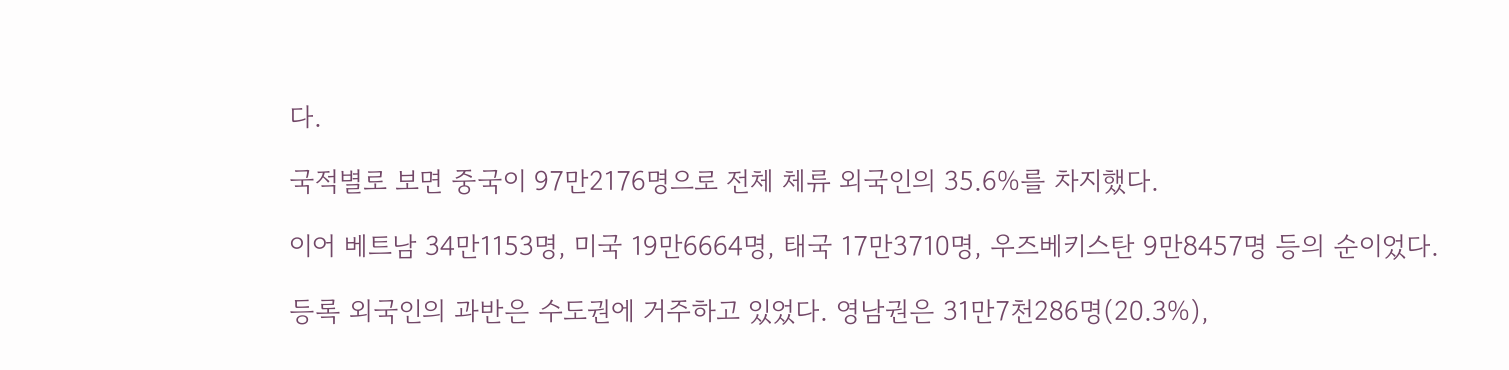다.

국적별로 보면 중국이 97만2176명으로 전체 체류 외국인의 35.6%를 차지했다.

이어 베트남 34만1153명, 미국 19만6664명, 태국 17만3710명, 우즈베키스탄 9만8457명 등의 순이었다.

등록 외국인의 과반은 수도권에 거주하고 있었다. 영남권은 31만7천286명(20.3%),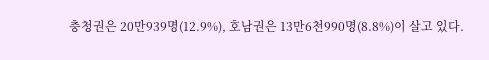충청권은 20만939명(12.9%), 호남권은 13만6천990명(8.8%)이 살고 있다.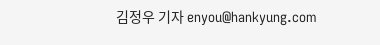김정우 기자 enyou@hankyung.com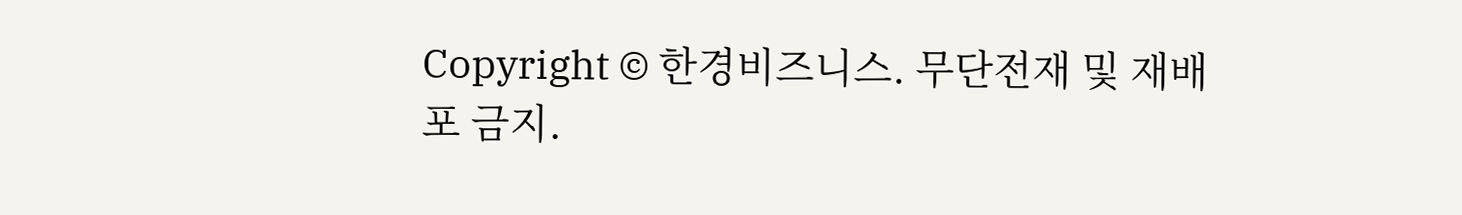Copyright © 한경비즈니스. 무단전재 및 재배포 금지.